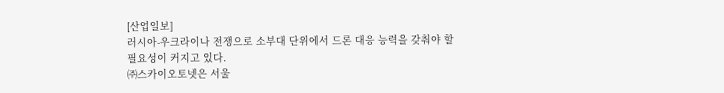[산업일보]
러시아-우크라이나 전쟁으로 소부대 단위에서 드론 대응 능력을 갖춰야 할 필요성이 커지고 있다.
㈜스카이오토넷은 서울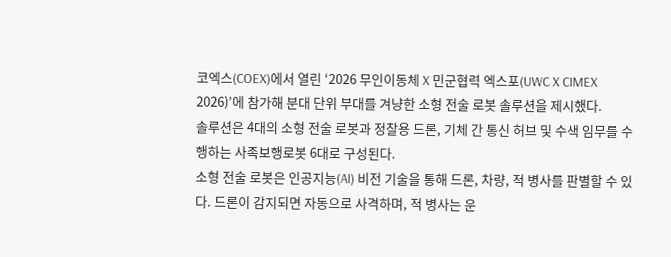코엑스(COEX)에서 열린 ‘2026 무인이동체 X 민군협력 엑스포(UWC X CIMEX 2026)’에 참가해 분대 단위 부대를 겨냥한 소형 전술 로봇 솔루션을 제시했다.
솔루션은 4대의 소형 전술 로봇과 정찰용 드론, 기체 간 통신 허브 및 수색 임무를 수행하는 사족보행로봇 6대로 구성된다.
소형 전술 로봇은 인공지능(AI) 비전 기술을 통해 드론, 차량, 적 병사를 판별할 수 있다. 드론이 감지되면 자동으로 사격하며, 적 병사는 운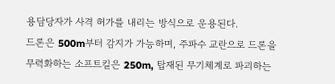용담당자가 사격 허가를 내리는 방식으로 운용된다.
드론은 500m부터 감지가 가능하며, 주파수 교란으로 드론을 무력화하는 소프트킬은 250m, 탑재된 무기체계로 파괴하는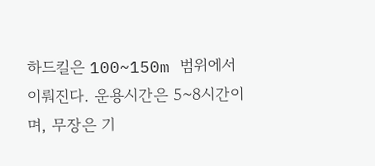하드킬은 100~150m 범위에서 이뤄진다. 운용시간은 5~8시간이며, 무장은 기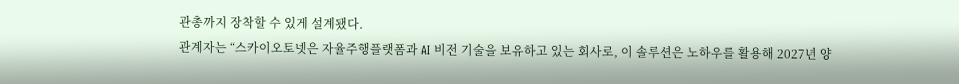관총까지 장착할 수 있게 설계됐다.
관계자는 “스카이오토넷은 자율주행플랫폼과 AI 비전 기술을 보유하고 있는 회사로, 이 솔루션은 노하우를 활용해 2027년 양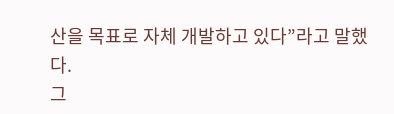산을 목표로 자체 개발하고 있다”라고 말했다.
그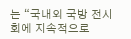는 “국내외 국방 전시회에 지속적으로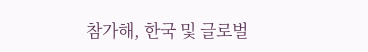참가해, 한국 및 글로벌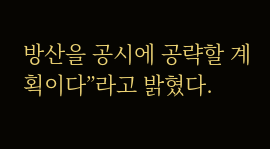방산을 공시에 공략할 계획이다”라고 밝혔다.